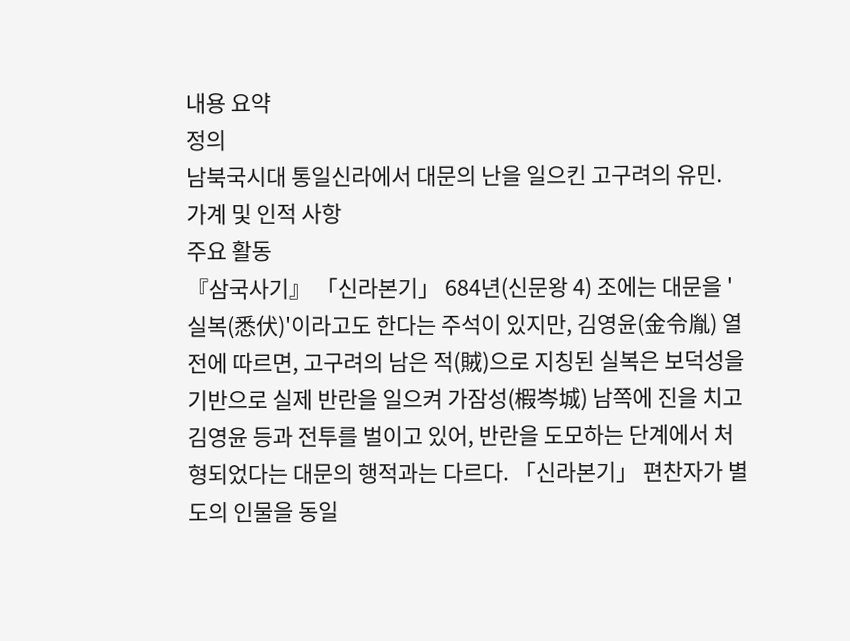내용 요약
정의
남북국시대 통일신라에서 대문의 난을 일으킨 고구려의 유민.
가계 및 인적 사항
주요 활동
『삼국사기』 「신라본기」 684년(신문왕 4) 조에는 대문을 '실복(悉伏)'이라고도 한다는 주석이 있지만, 김영윤(金令胤) 열전에 따르면, 고구려의 남은 적(賊)으로 지칭된 실복은 보덕성을 기반으로 실제 반란을 일으켜 가잠성(椵岑城) 남쪽에 진을 치고 김영윤 등과 전투를 벌이고 있어, 반란을 도모하는 단계에서 처형되었다는 대문의 행적과는 다르다. 「신라본기」 편찬자가 별도의 인물을 동일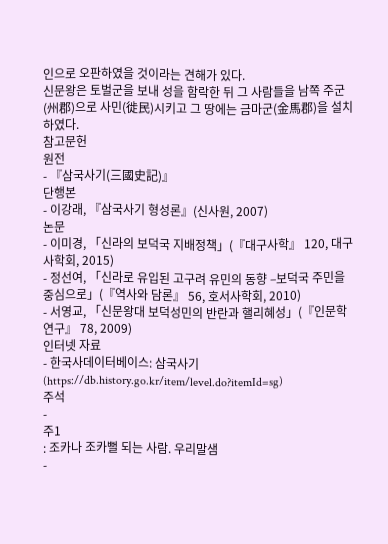인으로 오판하였을 것이라는 견해가 있다.
신문왕은 토벌군을 보내 성을 함락한 뒤 그 사람들을 남쪽 주군(州郡)으로 사민(徙民)시키고 그 땅에는 금마군(金馬郡)을 설치하였다.
참고문헌
원전
- 『삼국사기(三國史記)』
단행본
- 이강래, 『삼국사기 형성론』(신사원, 2007)
논문
- 이미경, 「신라의 보덕국 지배정책」(『대구사학』 120, 대구사학회, 2015)
- 정선여, 「신라로 유입된 고구려 유민의 동향 –보덕국 주민을 중심으로」(『역사와 담론』 56, 호서사학회, 2010)
- 서영교, 「신문왕대 보덕성민의 반란과 핼리혜성」(『인문학연구』 78, 2009)
인터넷 자료
- 한국사데이터베이스: 삼국사기(https://db.history.go.kr/item/level.do?itemId=sg)
주석
-
주1
: 조카나 조카뻘 되는 사람. 우리말샘
-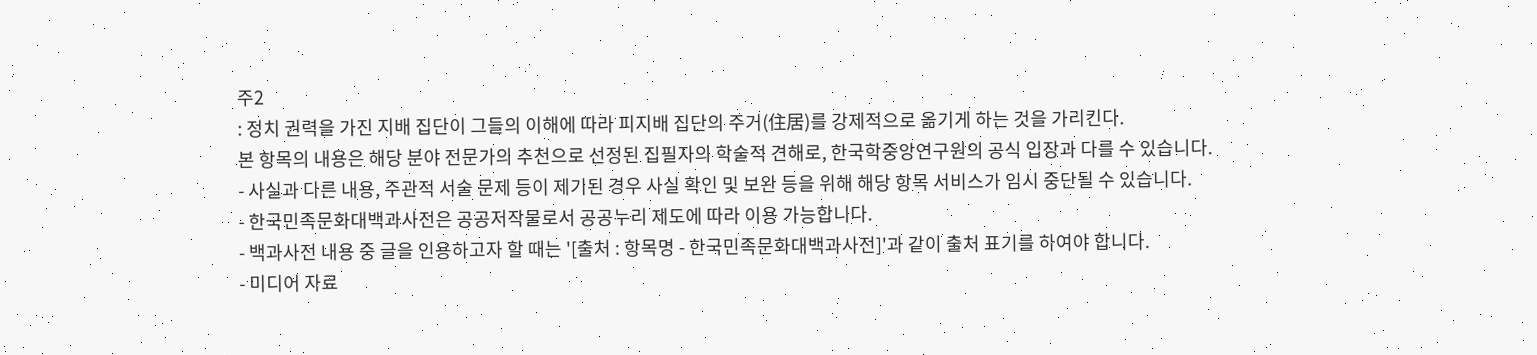주2
: 정치 권력을 가진 지배 집단이 그들의 이해에 따라 피지배 집단의 주거(住居)를 강제적으로 옮기게 하는 것을 가리킨다.
본 항목의 내용은 해당 분야 전문가의 추천으로 선정된 집필자의 학술적 견해로, 한국학중앙연구원의 공식 입장과 다를 수 있습니다.
- 사실과 다른 내용, 주관적 서술 문제 등이 제기된 경우 사실 확인 및 보완 등을 위해 해당 항목 서비스가 임시 중단될 수 있습니다.
- 한국민족문화대백과사전은 공공저작물로서 공공누리 제도에 따라 이용 가능합니다.
- 백과사전 내용 중 글을 인용하고자 할 때는 '[출처 : 항목명 - 한국민족문화대백과사전]'과 같이 출처 표기를 하여야 합니다.
- 미디어 자료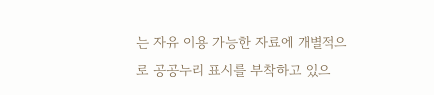는 자유 이용 가능한 자료에 개별적으로 공공누리 표시를 부착하고 있으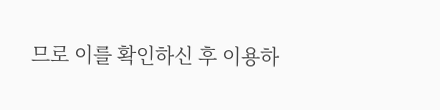므로 이를 확인하신 후 이용하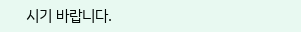시기 바랍니다.